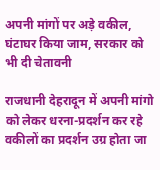अपनी मांगों पर अड़े वकील, घंटाघर किया जाम, सरकार को भी दी चेतावनी

राजधानी देहरादून में अपनी मांगो को लेकर धरना-प्रदर्शन कर रहे वकीलों का प्रदर्शन उग्र होता जा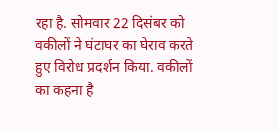रहा है. सोमवार 22 दिसंबर को वकीलों ने घंटाघर का घेराव करते हुए विरोध प्रदर्शन किया. वकीलों का कहना है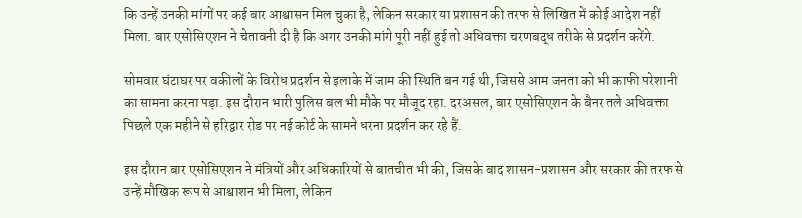कि उन्हें उनकी मांगों पर कई बार आश्वासन मिल चुका है, लेकिन सरकार या प्रशासन की तरफ से लिखित में कोई आदेश नहीं मिला. बार एसोसिएशन ने चेतावनी दी है कि अगर उनकी मांगे पूरी नहीं हुई तो अधिवक्ता चरणबद्ध तरीके से प्रदर्शन करेंगे.

सोमवार घंटाघर पर वकीलों के विरोध प्रदर्शन से इलाके में जाम की स्थिति बन गई थी, जिससे आम जनता को भी काफी परेशानी का सामना करना पड़ा. इस दौरान भारी पुलिस बल भी मौके पर मौजूद रहा. दरअसल, बार एसोसिएशन के बैनर तले अधिवक्ता पिछले एक महीने से हरिद्वार रोड पर नई कोर्ट के सामने धरना प्रदर्शन कर रहे हैं.

इस दौरान बार एसोसिएशन ने मंत्रियों और अधिकारियों से बातचीत भी की, जिसके बाद शासन-प्रशासन और सरकार की तरफ से उन्हें मौखिक रूप से आश्वाशन भी मिला, लेकिन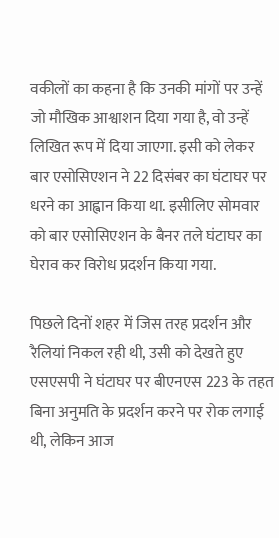वकीलों का कहना है कि उनकी मांगों पर उन्हें जो मौखिक आश्वाशन दिया गया है, वो उन्हें लिखित रूप में दिया जाएगा. इसी को लेकर बार एसोसिएशन ने 22 दिसंबर का घंटाघर पर धरने का आह्वान किया था. इसीलिए सोमवार को बार एसोसिएशन के बैनर तले घंटाघर का घेराव कर विरोध प्रदर्शन किया गया.

पिछले दिनों शहर में जिस तरह प्रदर्शन और रैलियां निकल रही थी, उसी को देखते हुए एसएसपी ने घंटाघर पर बीएनएस 223 के तहत बिना अनुमति के प्रदर्शन करने पर रोक लगाई थी, लेकिन आज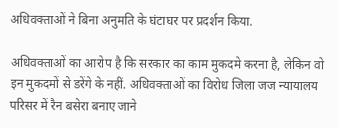अधिवक्ताओं ने बिना अनुमति के घंटाघर पर प्रदर्शन किया.

अधिवक्ताओं का आरोप है कि सरकार का काम मुकदमे करना है, लेकिन वो इन मुकदमों से डरेंगे के नहीं. अधिवक्ताओं का विरोध जिला जज न्यायालय परिसर में रैन बसेरा बनाए जाने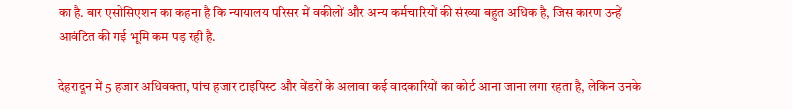का है. बार एसोसिएशन का कहना है कि न्यायालय परिसर में वकीलों और अन्य कर्मचारियों की संख्या बहुत अधिक है, जिस कारण उन्हें आवंटित की गई भूमि कम पड़ रही है.

देहरादून में 5 हजार अधिवक्ता, पांच हजार टाइपिस्ट और वेंडरों के अलावा कई वादकारियों का कोर्ट आना जाना लगा रहता है, लेकिन उनके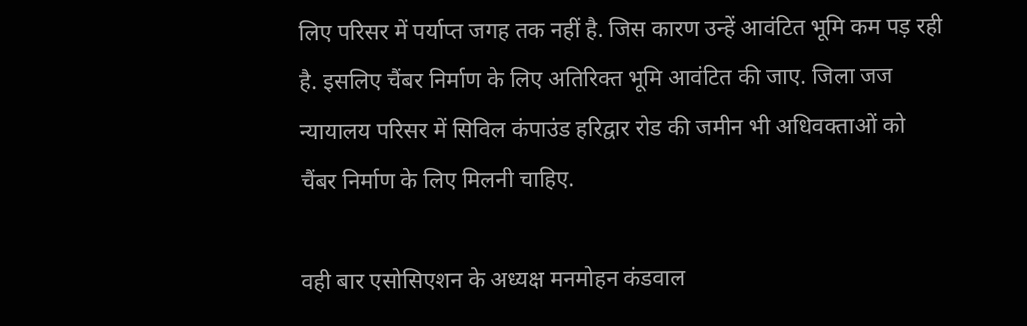लिए परिसर में पर्याप्त जगह तक नहीं है. जिस कारण उन्हें आवंटित भूमि कम पड़ रही है. इसलिए चैंबर निर्माण के लिए अतिरिक्त भूमि आवंटित की जाए. जिला जज न्यायालय परिसर में सिविल कंपाउंड हरिद्वार रोड की जमीन भी अधिवक्ताओं को चैंबर निर्माण के लिए मिलनी चाहिए.

वही बार एसोसिएशन के अध्यक्ष मनमोहन कंडवाल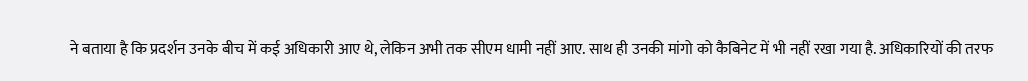ने बताया है कि प्रदर्शन उनके बीच में कई अधिकारी आए थे, लेकिन अभी तक सीएम धामी नहीं आए. साथ ही उनकी मांगो को कैबिनेट में भी नहीं रखा गया है. अधिकारियों की तरफ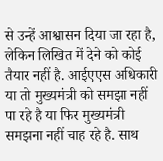से उन्हें आश्वासन दिया जा रहा है, लेकिन लिखित में देने को कोई तैयार नहीं है. आईएएस अधिकारी या तो मुख्यमंत्री को समझा नहीं पा रहे है या फिर मुख्यमंत्री समझना नहीं चाह रहे है. साथ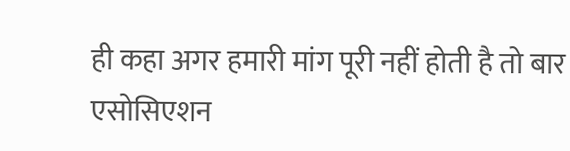ही कहा अगर हमारी मांग पूरी नहीं होती है तो बार एसोसिएशन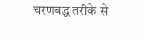चरणबद्ध तरीके से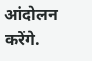आंदोलन करेंगे.